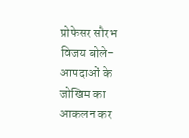प्रोफेसर सौरभ विजय बोले- आपदाओं के जोखिम का आकलन कर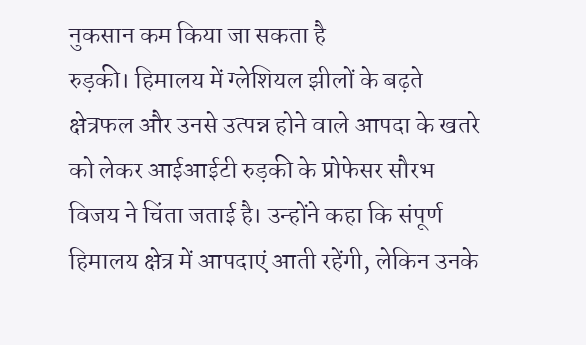नुकसान कम किया जा सकता है
रुड़की। हिमालय में ग्लेशियल झीलों के बढ़ते क्षेत्रफल और उनसे उत्पन्न होने वाले आपदा के खतरे को लेकर आईआईटी रुड़की के प्रोफेसर सौरभ विजय ने चिंता जताई है। उन्होंने कहा कि संपूर्ण हिमालय क्षेत्र में आपदाएं आती रहेंगी, लेकिन उनके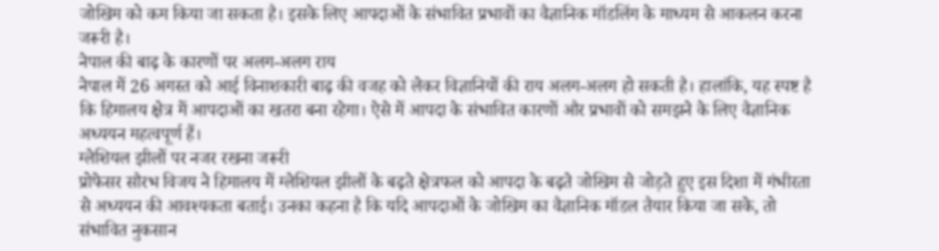जोखिम को कम किया जा सकता है। इसके लिए आपदाओं के संभावित प्रभावों का वैज्ञानिक मॉडलिंग के माध्यम से आकलन करना जरूरी है।
नेपाल की बाढ़ के कारणों पर अलग-अलग राय
नेपाल में 26 अगस्त को आई विनाशकारी बाढ़ की वजह को लेकर विज्ञानियों की राय अलग-अलग हो सकती है। हालांकि, यह स्पष्ट है कि हिमालय क्षेत्र में आपदाओं का खतरा बना रहेगा। ऐसे में आपदा के संभावित कारणों और प्रभावों को समझने के लिए वैज्ञानिक अध्ययन महत्वपूर्ण हैं।
ग्लेशियल झीलों पर नजर रखना जरूरी
प्रोफेसर सौरभ विजय ने हिमालय में ग्लेशियल झीलों के बढ़ते क्षेत्रफल को आपदा के बढ़ते जोखिम से जोड़ते हुए इस दिशा में गंभीरता से अध्ययन की आवश्यकता बताई। उनका कहना है कि यदि आपदाओं के जोखिम का वैज्ञानिक मॉडल तैयार किया जा सके, तो संभावित नुकसान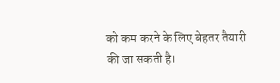को कम करने के लिए बेहतर तैयारी की जा सकती है।